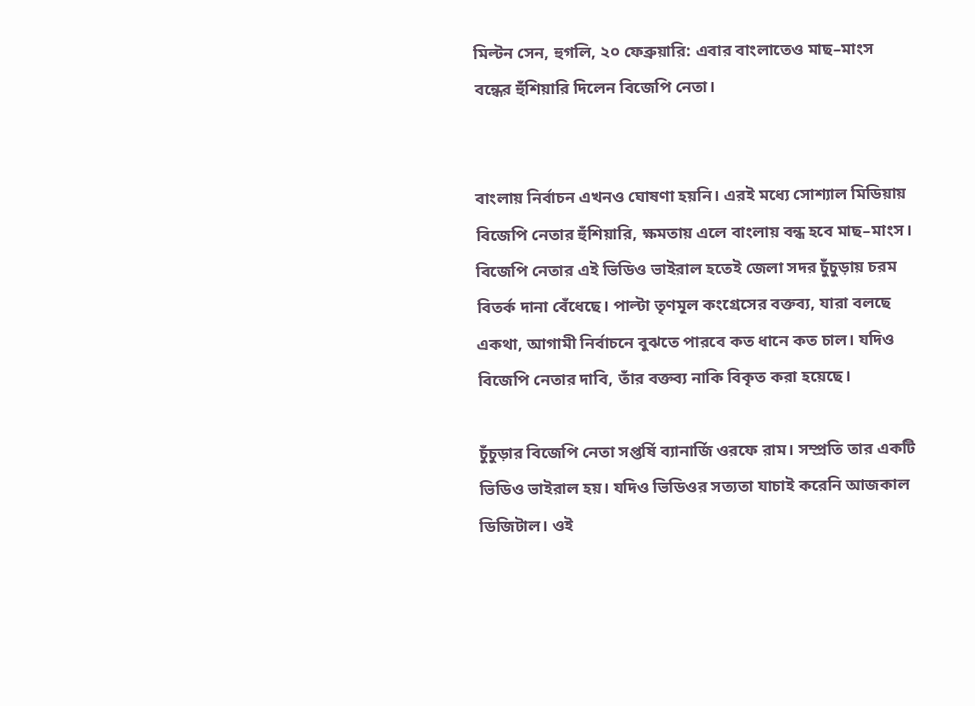মিল্টন সেন, হুগলি, ২০ ফেব্রুয়ারি: এবার বাংলাতেও মাছ–মাংস বন্ধের হুঁশিয়ারি দিলেন বিজেপি নেতা।


বাংলায় নির্বাচন এখনও ঘোষণা হয়নি। এরই মধ্যে সোশ্যাল মিডিয়ায় বিজেপি নেতার হুঁশিয়ারি, ক্ষমতায় এলে বাংলায় বন্ধ হবে মাছ–মাংস। বিজেপি নেতার এই ভিডিও ভাইরাল হতেই জেলা সদর চুঁচুড়ায় চরম বিতর্ক দানা বেঁধেছে। পাল্টা তৃণমূল কংগ্রেসের বক্তব্য, যারা বলছে একথা, আগামী নির্বাচনে বুঝতে পারবে কত ধানে কত চাল। যদিও বিজেপি নেতার দাবি, তাঁর বক্তব্য নাকি বিকৃত করা হয়েছে।

চুঁচুড়ার বিজেপি নেতা সপ্তর্ষি ব্যানার্জি ওরফে রাম। সম্প্রতি তার একটি ভিডিও ভাইরাল হয়। যদিও ভিডিওর সত্যতা যাচাই করেনি আজকাল ডিজিটাল। ওই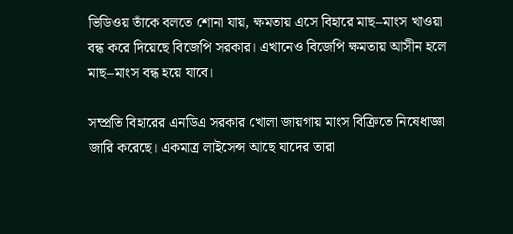ভিডিওয় তাঁকে বলতে শোনা যায়, ক্ষমতায় এসে বিহারে মাছ–মাংস খাওয়া বন্ধ করে দিয়েছে বিজেপি সরকার। এখানেও বিজেপি ক্ষমতায় আসীন হলে মাছ–মাংস বন্ধ হয়ে যাবে।

সম্প্রতি বিহারের এনডিএ সরকার খোলা জায়গায় মাংস বিক্রিতে নিষেধাজ্ঞা জারি করেছে। একমাত্র লাইসেন্স আছে যাদের তারা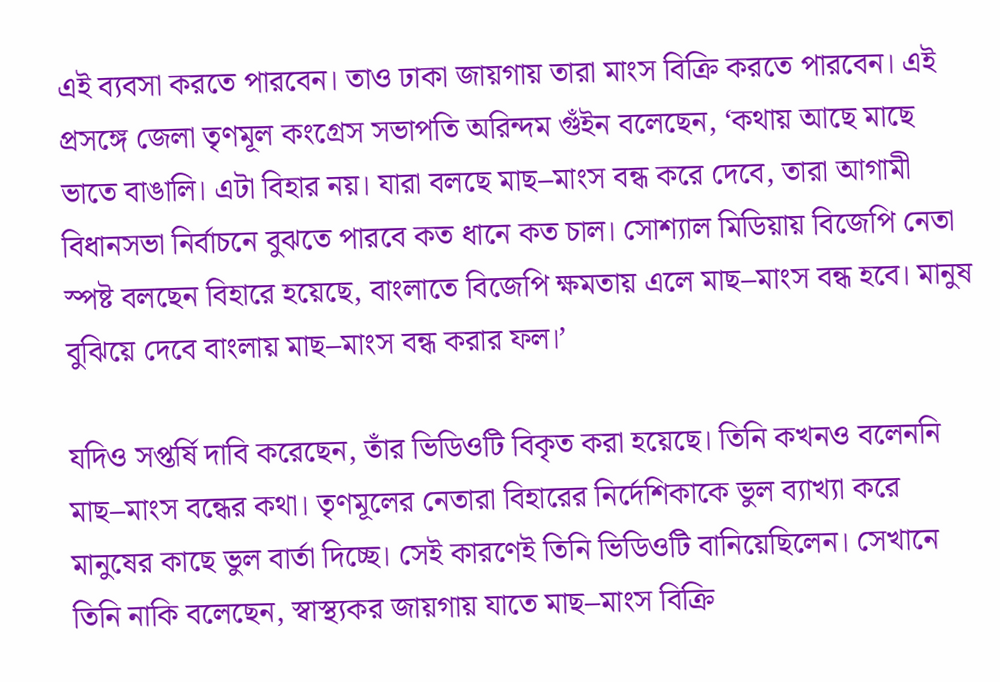এই ব্যবসা করতে পারবেন। তাও ঢাকা জায়গায় তারা মাংস বিক্রি করতে পারবেন। এই প্রসঙ্গে জেলা তৃণমূল কংগ্রেস সভাপতি অরিন্দম গুঁইন বলেছেন, ‘কথায় আছে মাছে ভাতে বাঙালি। এটা বিহার নয়। যারা বলছে মাছ–মাংস বন্ধ করে দেবে, তারা আগামী বিধানসভা নির্বাচনে বুঝতে পারবে কত ধানে কত চাল। সোশ্যাল মিডিয়ায় বিজেপি নেতা স্পষ্ট বলছেন বিহারে হয়েছে, বাংলাতে বিজেপি ক্ষমতায় এলে মাছ–মাংস বন্ধ হবে। মানুষ বুঝিয়ে দেবে বাংলায় মাছ–মাংস বন্ধ করার ফল।’

যদিও সপ্তর্ষি দাবি করেছেন, তাঁর ভিডিওটি বিকৃত করা হয়েছে। তিনি কখনও বলেননি মাছ–মাংস বন্ধের কথা। তৃণমূলের নেতারা বিহারের নির্দেশিকাকে ভুল ব্যাখ্যা করে মানুষের কাছে ভুল বার্তা দিচ্ছে। সেই কারণেই তিনি ভিডিওটি বানিয়েছিলেন। সেখানে তিনি নাকি বলেছেন, স্বাস্থ্যকর জায়গায় যাতে মাছ–মাংস বিক্রি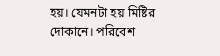হয়। যেমনটা হয় মিষ্টির দোকানে। পরিবেশ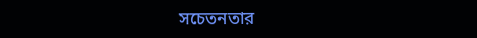সচেতনতার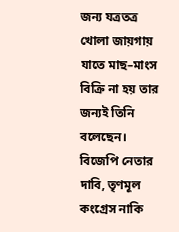জন্য যত্রতত্র খোলা জায়গায় যাতে মাছ–মাংস বিক্রি না হয় তার জন্যই তিনি বলেছেন। বিজেপি নেতার দাবি, তৃণমূল কংগ্রেস নাকি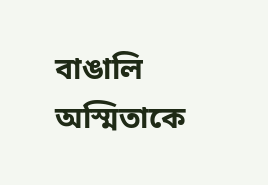বাঙালি অস্মিতাকে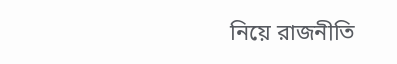নিয়ে রাজনীতি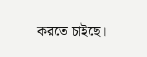করতে চাইছে।